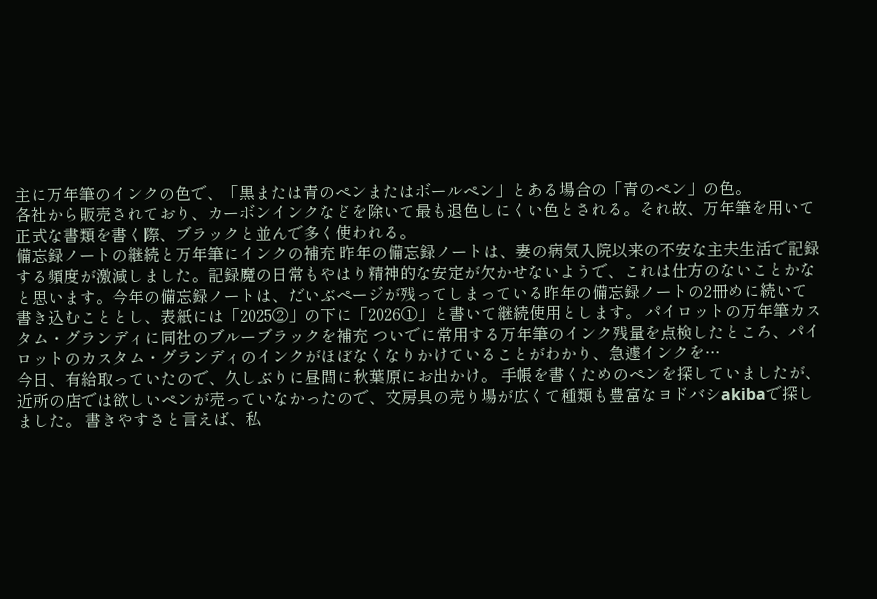主に万年筆のインクの色で、「黒または青のペンまたはボールペン」とある場合の「青のペン」の色。
各社から販売されており、カーボンインクなどを除いて最も退色しにくい色とされる。それ故、万年筆を用いて正式な書類を書く際、ブラックと並んで多く使われる。
備忘録ノートの継続と万年筆にインクの補充 昨年の備忘録ノートは、妻の病気入院以来の不安な主夫生活で記録する頻度が激減しました。記録魔の日常もやはり精神的な安定が欠かせないようで、これは仕方のないことかなと思います。今年の備忘録ノートは、だいぶページが残ってしまっている昨年の備忘録ノートの2冊めに続いて書き込むこととし、表紙には「2025②」の下に「2026①」と書いて継続使用とします。 パイロットの万年筆カスタム・グランディに同社のブルーブラックを補充 ついでに常用する万年筆のインク残量を点検したところ、パイロットのカスタム・グランディのインクがほぼなくなりかけていることがわかり、急遽インクを…
今日、有給取っていたので、久しぶりに昼間に秋葉原にお出かけ。 手帳を書くためのペンを探していましたが、近所の店では欲しいペンが売っていなかったので、文房具の売り場が広くて種類も豊富なヨドバシakibaで探しました。 書きやすさと言えば、私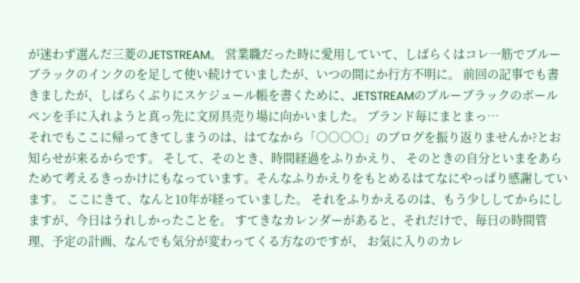が迷わず選んだ三菱のJETSTREAM。 営業職だった時に愛用していて、しばらくはコレ一筋でブルーブラックのインクのを足して使い続けていましたが、いつの間にか行方不明に。 前回の記事でも書きましたが、しばらくぶりにスケジュール帳を書くために、JETSTREAMのブルーブラックのボールペンを手に入れようと真っ先に文房具売り場に向かいました。 ブランド毎にまとまっ…
それでもここに帰ってきてしまうのは、はてなから「○○○○」のブログを振り返りませんか?とお知らせが来るからです。 そして、そのとき、時間経過をふりかえり、 そのときの自分といまをあらためて考えるきっかけにもなっています。そんなふりかえりをもとめるはてなにやっぱり感謝しています。 ここにきて、なんと10年が経っていました。 それをふりかえるのは、もう少ししてからにしますが、今日はうれしかったことを。 すてきなカレンダーがあると、それだけで、毎日の時間管理、予定の計画、なんでも気分が変わってくる方なのですが、 お気に入りのカレ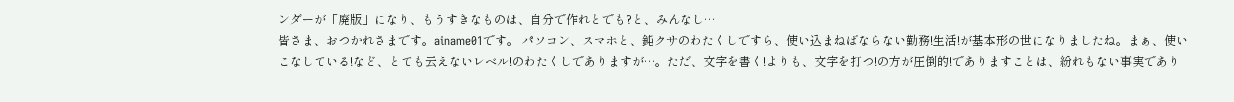ンダーが「廃版」になり、もうすきなものは、自分で作れとでも?と、みんなし…
皆さま、おつかれさまです。ainame01です。 パソコン、スマホと、鈍クサのわたくしですら、使い込まねばならない勤務!生活!が基本形の世になりましたね。まぁ、使いこなしている!など、とても云えないレベル!のわたくしでありますが…。ただ、文字を書く!よりも、文字を打つ!の方が圧倒的!でありますことは、紛れもない事実であり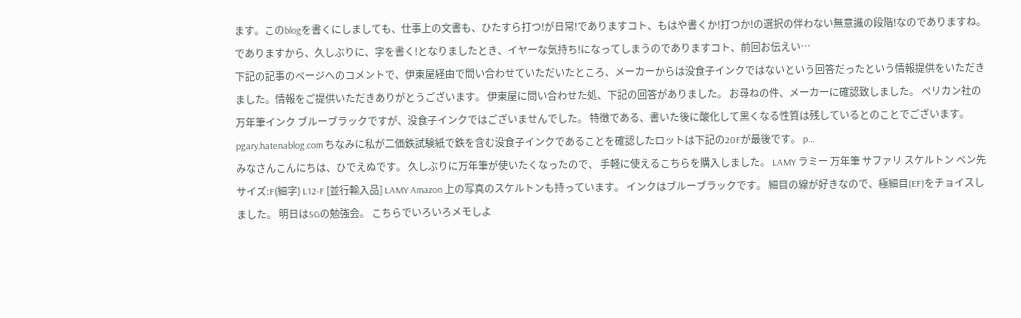ます。このblogを書くにしましても、仕事上の文書も、ひたすら打つ!が日常!でありますコト、もはや書くか!打つか!の選択の伴わない無意識の段階!なのでありますね。でありますから、久しぶりに、字を書く!となりましたとき、イヤーな気持ち!になってしまうのでありますコト、前回お伝えい…
下記の記事のページへのコメントで、伊東屋経由で問い合わせていただいたところ、メーカーからは没食子インクではないという回答だったという情報提供をいただきました。情報をご提供いただきありがとうございます。 伊東屋に問い合わせた処、下記の回答がありました。 お尋ねの件、メーカーに確認致しました。 ペリカン社の万年筆インク ブルーブラックですが、没食子インクではございませんでした。 特徴である、書いた後に酸化して黒くなる性質は残しているとのことでございます。 pgary.hatenablog.com ちなみに私が二価鉄試験紙で鉄を含む没食子インクであることを確認したロットは下記の20Fが最後です。 p…
みなさんこんにちは、ひでえぬです。 久しぶりに万年筆が使いたくなったので、 手軽に使えるこちらを購入しました。 LAMY ラミー 万年筆 サファリ スケルトン ペン先サイズ:F(細字) L12-F [並行輸入品] LAMY Amazon 上の写真のスケルトンも持っています。 インクはブルーブラックです。 細目の線が好きなので、極細目(EF)をチョイスしました。 明日はSGの勉強会。 こちらでいろいろメモしよ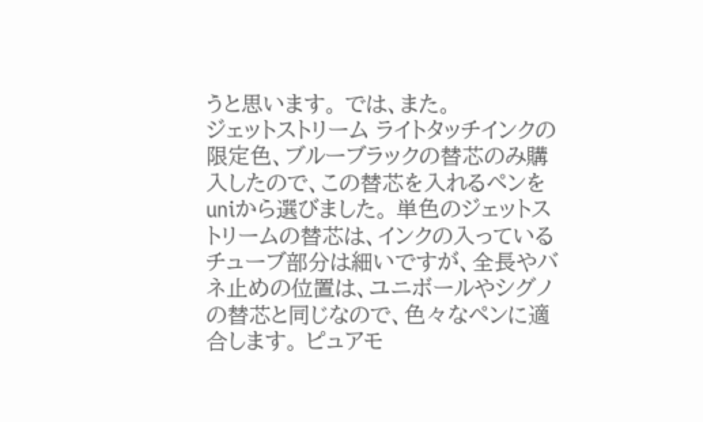うと思います。 では、また。
ジェットストリーム ライトタッチインクの限定色、ブルーブラックの替芯のみ購入したので、この替芯を入れるペンをuniから選びました。 単色のジェットストリームの替芯は、インクの入っているチューブ部分は細いですが、全長やバネ止めの位置は、ユニボールやシグノの替芯と同じなので、色々なペンに適合します。 ピュアモ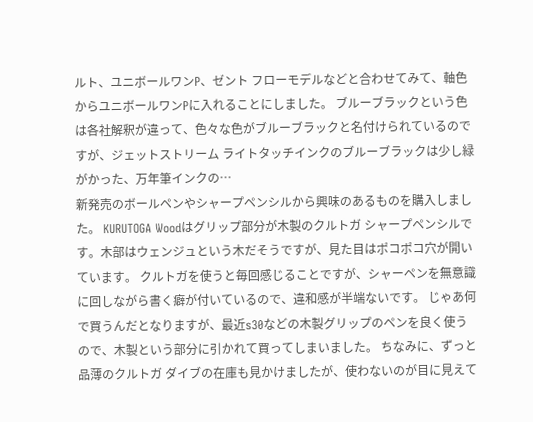ルト、ユニボールワンP、ゼント フローモデルなどと合わせてみて、軸色からユニボールワンPに入れることにしました。 ブルーブラックという色は各社解釈が違って、色々な色がブルーブラックと名付けられているのですが、ジェットストリーム ライトタッチインクのブルーブラックは少し緑がかった、万年筆インクの…
新発売のボールペンやシャープペンシルから興味のあるものを購入しました。 KURUTOGA Woodはグリップ部分が木製のクルトガ シャープペンシルです。木部はウェンジュという木だそうですが、見た目はポコポコ穴が開いています。 クルトガを使うと毎回感じることですが、シャーペンを無意識に回しながら書く癖が付いているので、違和感が半端ないです。 じゃあ何で買うんだとなりますが、最近s30などの木製グリップのペンを良く使うので、木製という部分に引かれて買ってしまいました。 ちなみに、ずっと品薄のクルトガ ダイブの在庫も見かけましたが、使わないのが目に見えて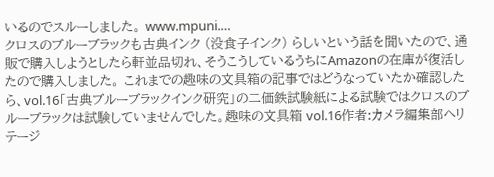いるのでスルーしました。 www.mpuni.…
クロスのブルーブラックも古典インク (没食子インク) らしいという話を聞いたので、通販で購入しようとしたら軒並品切れ、そうこうしているうちにAmazonの在庫が復活したので購入しました。 これまでの趣味の文具箱の記事ではどうなっていたか確認したら、vol.16「古典ブルーブラックインク研究」の二価鉄試験紙による試験ではクロスのブルーブラックは試験していませんでした。趣味の文具箱 vol.16作者:カメラ編集部ヘリテージ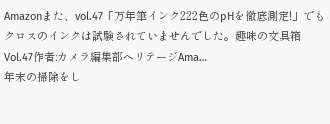Amazonまた、vol.47「万年筆インク222色のpHを徹底測定!」でもクロスのインクは試験されていませんでした。趣味の文具箱 Vol.47作者:カメラ編集部ヘリテージAma…
年末の掃除をし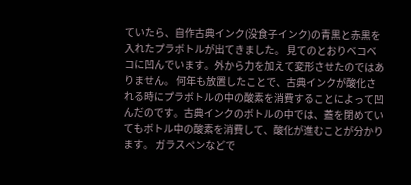ていたら、自作古典インク(没食子インク)の青黒と赤黒を入れたプラボトルが出てきました。 見てのとおりベコベコに凹んでいます。外から力を加えて変形させたのではありません。 何年も放置したことで、古典インクが酸化される時にプラボトルの中の酸素を消費することによって凹んだのです。古典インクのボトルの中では、蓋を閉めていてもボトル中の酸素を消費して、酸化が進むことが分かります。 ガラスペンなどで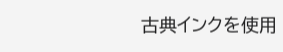古典インクを使用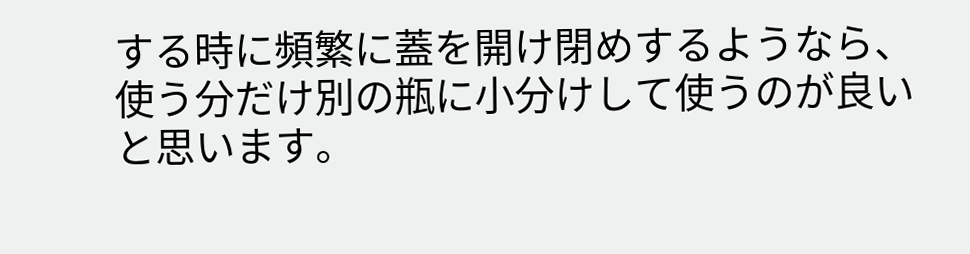する時に頻繁に蓋を開け閉めするようなら、使う分だけ別の瓶に小分けして使うのが良いと思います。